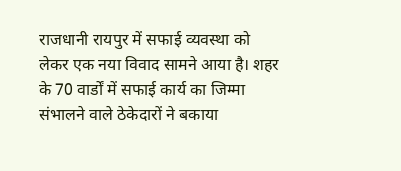राजधानी रायपुर में सफाई व्यवस्था को लेकर एक नया विवाद सामने आया है। शहर के 70 वार्डों में सफाई कार्य का जिम्मा संभालने वाले ठेकेदारों ने बकाया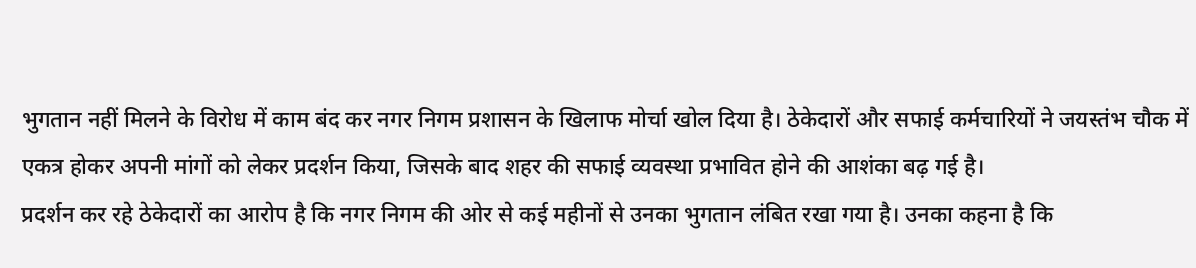भुगतान नहीं मिलने के विरोध में काम बंद कर नगर निगम प्रशासन के खिलाफ मोर्चा खोल दिया है। ठेकेदारों और सफाई कर्मचारियों ने जयस्तंभ चौक में एकत्र होकर अपनी मांगों को लेकर प्रदर्शन किया, जिसके बाद शहर की सफाई व्यवस्था प्रभावित होने की आशंका बढ़ गई है।
प्रदर्शन कर रहे ठेकेदारों का आरोप है कि नगर निगम की ओर से कई महीनों से उनका भुगतान लंबित रखा गया है। उनका कहना है कि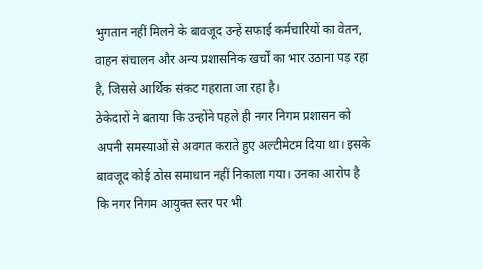भुगतान नहीं मिलने के बावजूद उन्हें सफाई कर्मचारियों का वेतन, वाहन संचालन और अन्य प्रशासनिक खर्चों का भार उठाना पड़ रहा है, जिससे आर्थिक संकट गहराता जा रहा है।
ठेकेदारों ने बताया कि उन्होंने पहले ही नगर निगम प्रशासन को अपनी समस्याओं से अवगत कराते हुए अल्टीमेटम दिया था। इसके बावजूद कोई ठोस समाधान नहीं निकाला गया। उनका आरोप है कि नगर निगम आयुक्त स्तर पर भी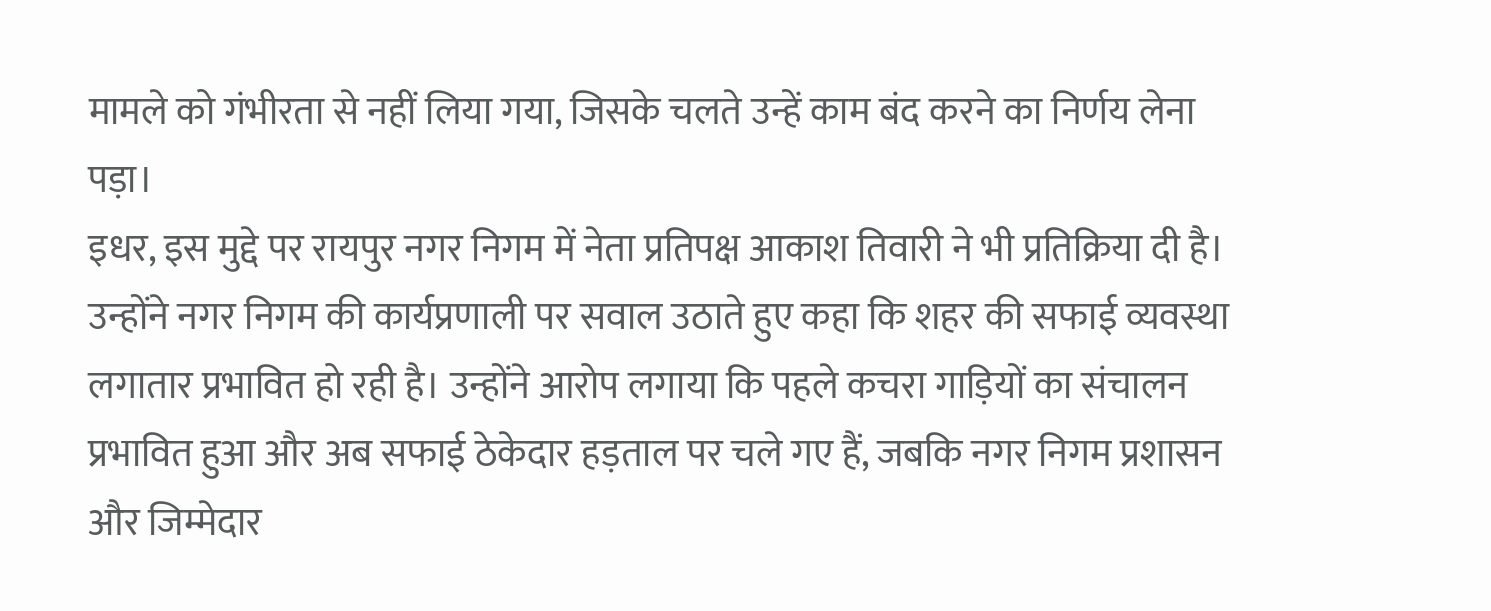मामले को गंभीरता से नहीं लिया गया, जिसके चलते उन्हें काम बंद करने का निर्णय लेना पड़ा।
इधर, इस मुद्दे पर रायपुर नगर निगम में नेता प्रतिपक्ष आकाश तिवारी ने भी प्रतिक्रिया दी है। उन्होंने नगर निगम की कार्यप्रणाली पर सवाल उठाते हुए कहा कि शहर की सफाई व्यवस्था लगातार प्रभावित हो रही है। उन्होंने आरोप लगाया कि पहले कचरा गाड़ियों का संचालन प्रभावित हुआ और अब सफाई ठेकेदार हड़ताल पर चले गए हैं, जबकि नगर निगम प्रशासन और जिम्मेदार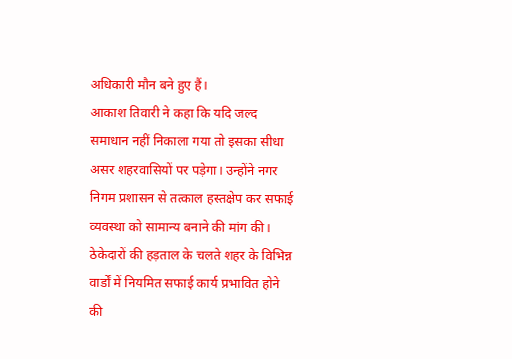अधिकारी मौन बने हुए हैं।
आकाश तिवारी ने कहा कि यदि जल्द समाधान नहीं निकाला गया तो इसका सीधा असर शहरवासियों पर पड़ेगा। उन्होंने नगर निगम प्रशासन से तत्काल हस्तक्षेप कर सफाई व्यवस्था को सामान्य बनाने की मांग की।
ठेकेदारों की हड़ताल के चलते शहर के विभिन्न वार्डों में नियमित सफाई कार्य प्रभावित होने की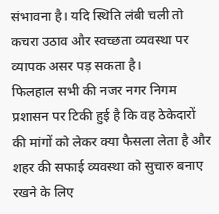संभावना है। यदि स्थिति लंबी चली तो कचरा उठाव और स्वच्छता व्यवस्था पर व्यापक असर पड़ सकता है।
फिलहाल सभी की नजर नगर निगम प्रशासन पर टिकी हुई है कि वह ठेकेदारों की मांगों को लेकर क्या फैसला लेता है और शहर की सफाई व्यवस्था को सुचारु बनाए रखने के लिए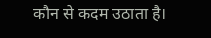कौन से कदम उठाता है।